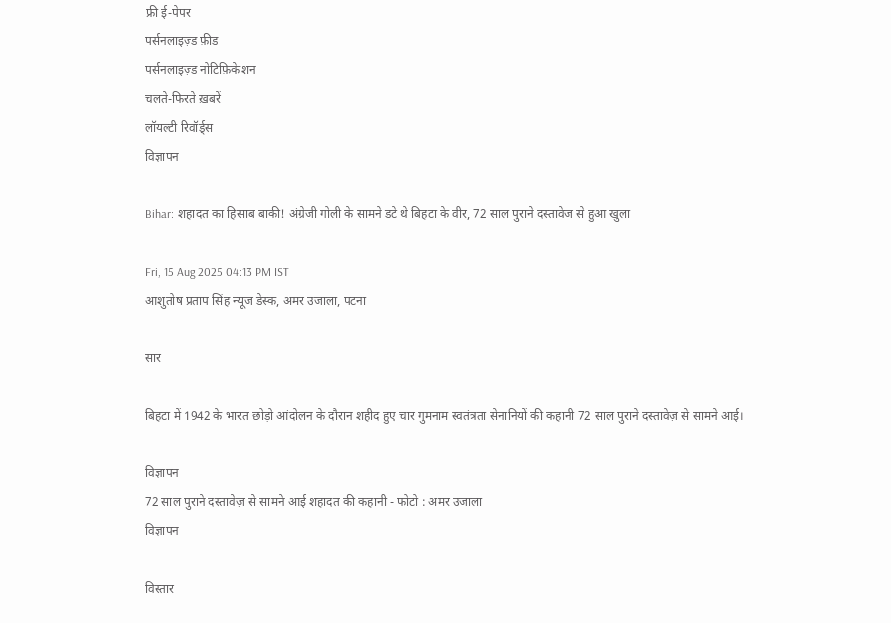फ्री ई-पेपर
पर्सनलाइज़्ड फ़ीड
पर्सनलाइज़्ड नोटिफ़िकेशन
चलते-फिरते ख़बरें
लॉयल्टी रिवॉर्ड्स
विज्ञापन

Bihar: शहादत का हिसाब बाकी! अंग्रेजी गोली के सामने डटे थे बिहटा के वीर, 72 साल पुराने दस्तावेज से हुआ खुला

Fri, 15 Aug 2025 04:13 PM IST
आशुतोष प्रताप सिंह न्यूज डेस्क, अमर उजाला, पटना

सार

बिहटा में 1942 के भारत छोड़ो आंदोलन के दौरान शहीद हुए चार गुमनाम स्वतंत्रता सेनानियों की कहानी 72 साल पुराने दस्तावेज़ से सामने आई।

विज्ञापन
72 साल पुराने दस्तावेज़ से सामने आई शहादत की कहानी - फोटो : अमर उजाला
विज्ञापन

विस्तार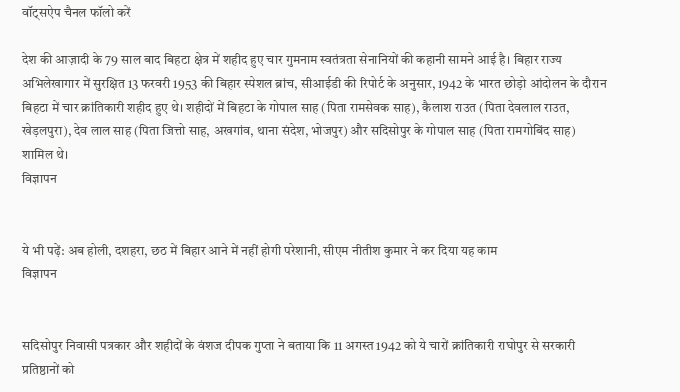वॉट्सऐप चैनल फॉलो करें

देश की आज़ादी के 79 साल बाद बिहटा क्षेत्र में शहीद हुए चार गुमनाम स्वतंत्रता सेनानियों की कहानी सामने आई है। बिहार राज्य अभिलेखागार में सुरक्षित 13 फरवरी 1953 की बिहार स्पेशल ब्रांच, सीआईडी की रिपोर्ट के अनुसार, 1942 के भारत छोड़ो आंदोलन के दौरान बिहटा में चार क्रांतिकारी शहीद हुए थे। शहीदों में बिहटा के गोपाल साह (पिता रामसेवक साह), कैलाश राउत (पिता देवलाल राउत, खेड़लपुरा), देव लाल साह (पिता जित्तो साह, अखगांव, थाना संदेश, भोजपुर) और सदिसोपुर के गोपाल साह (पिता रामगोबिंद साह) शामिल थे।
विज्ञापन


ये भी पढ़ें: अब होली, दशहरा, छठ में बिहार आने में नहीं होगी परेशानी, सीएम नीतीश कुमार ने कर दिया यह काम
विज्ञापन


सदिसोपुर निवासी पत्रकार और शहीदों के वंशज दीपक गुप्ता ने बताया कि 11 अगस्त 1942 को ये चारों क्रांतिकारी राघोपुर से सरकारी प्रतिष्ठानों को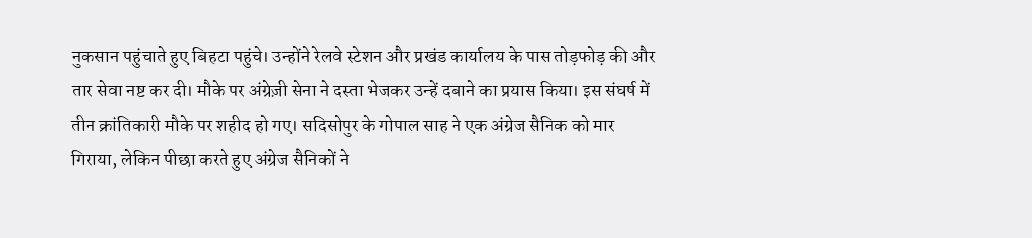नुकसान पहुंचाते हुए बिहटा पहुंचे। उन्होंने रेलवे स्टेशन और प्रखंड कार्यालय के पास तोड़फोड़ की और तार सेवा नष्ट कर दी। मौके पर अंग्रेज़ी सेना ने दस्ता भेजकर उन्हें दबाने का प्रयास किया। इस संघर्ष में तीन क्रांतिकारी मौके पर शहीद हो गए। सदिसोपुर के गोपाल साह ने एक अंग्रेज सैनिक को मार गिराया, लेकिन पीछा करते हुए अंग्रेज सैनिकों ने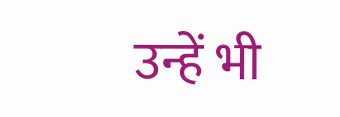उन्हें भी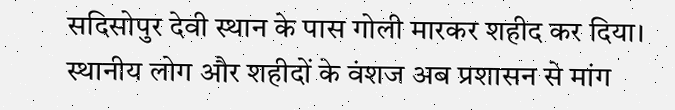सदिसोपुर देवी स्थान के पास गोली मारकर शहीद कर दिया। स्थानीय लोग और शहीदों के वंशज अब प्रशासन से मांग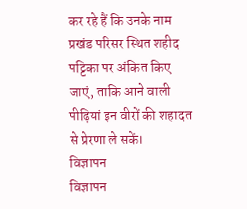कर रहे हैं कि उनके नाम प्रखंड परिसर स्थित शहीद पट्टिका पर अंकित किए जाएं, ताकि आने वाली पीढ़ियां इन वीरों की शहादत से प्रेरणा ले सकें।
विज्ञापन
विज्ञापन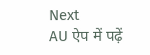Next
AU ऐप में पढ़ें